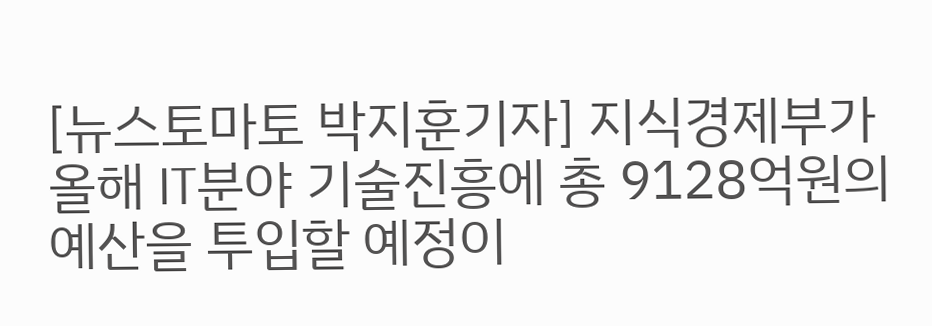[뉴스토마토 박지훈기자] 지식경제부가 올해 IT분야 기술진흥에 총 9128억원의 예산을 투입할 예정이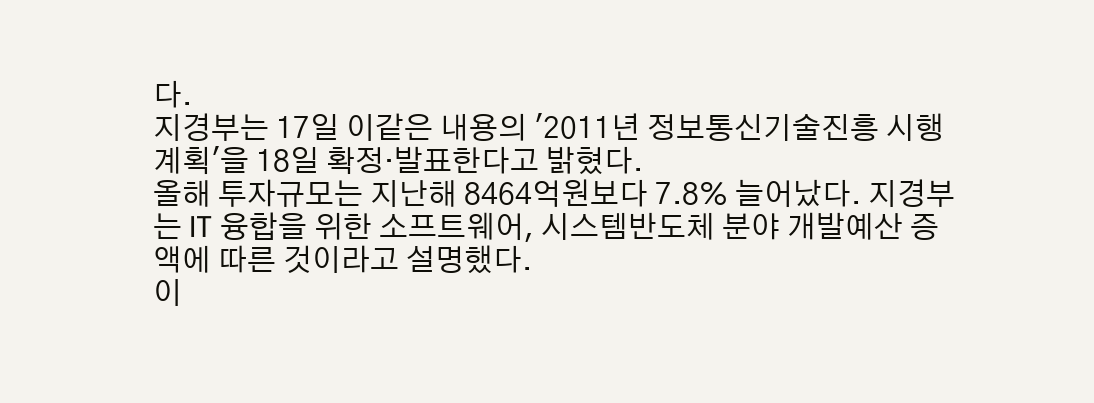다.
지경부는 17일 이같은 내용의 '2011년 정보통신기술진흥 시행계획'을 18일 확정·발표한다고 밝혔다.
올해 투자규모는 지난해 8464억원보다 7.8% 늘어났다. 지경부는 IT 융합을 위한 소프트웨어, 시스템반도체 분야 개발예산 증액에 따른 것이라고 설명했다.
이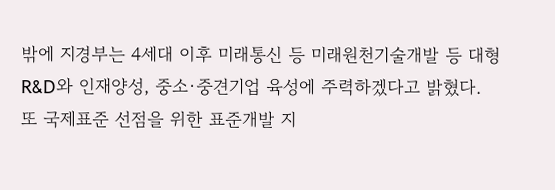밖에 지경부는 4세대 이후 미래통신 등 미래원천기술개발 등 대형 R&D와 인재양성, 중소·중견기업 육성에 주력하겠다고 밝혔다.
또 국제표준 선점을 위한 표준개발 지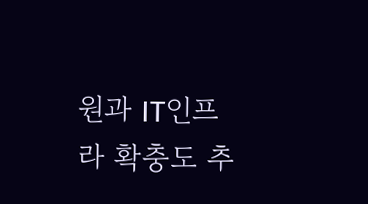원과 IT인프라 확충도 추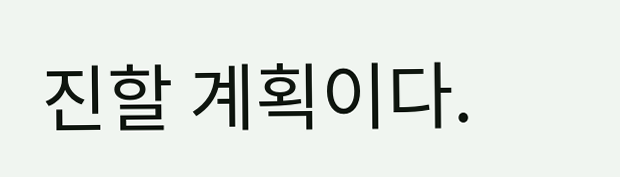진할 계획이다.